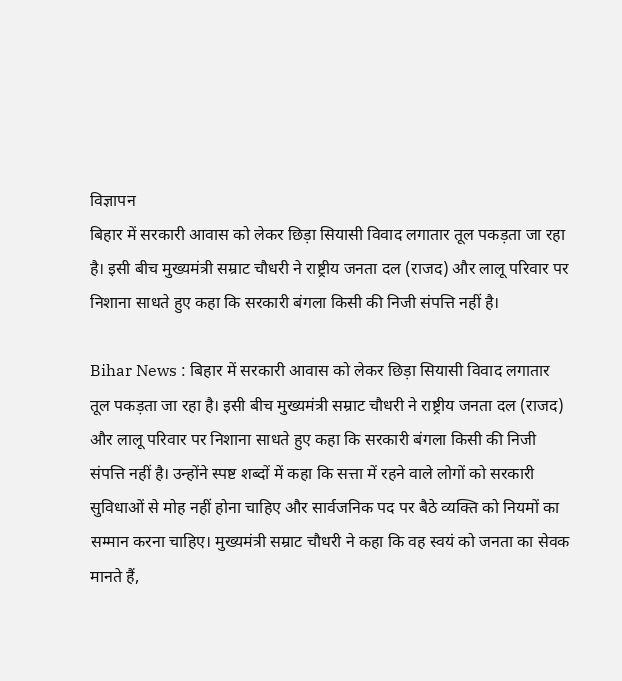विज्ञापन
बिहार में सरकारी आवास को लेकर छिड़ा सियासी विवाद लगातार तूल पकड़ता जा रहा है। इसी बीच मुख्यमंत्री सम्राट चौधरी ने राष्ट्रीय जनता दल (राजद) और लालू परिवार पर निशाना साधते हुए कहा कि सरकारी बंगला किसी की निजी संपत्ति नहीं है।

Bihar News : बिहार में सरकारी आवास को लेकर छिड़ा सियासी विवाद लगातार तूल पकड़ता जा रहा है। इसी बीच मुख्यमंत्री सम्राट चौधरी ने राष्ट्रीय जनता दल (राजद) और लालू परिवार पर निशाना साधते हुए कहा कि सरकारी बंगला किसी की निजी संपत्ति नहीं है। उन्होंने स्पष्ट शब्दों में कहा कि सत्ता में रहने वाले लोगों को सरकारी सुविधाओं से मोह नहीं होना चाहिए और सार्वजनिक पद पर बैठे व्यक्ति को नियमों का सम्मान करना चाहिए। मुख्यमंत्री सम्राट चौधरी ने कहा कि वह स्वयं को जनता का सेवक मानते हैं,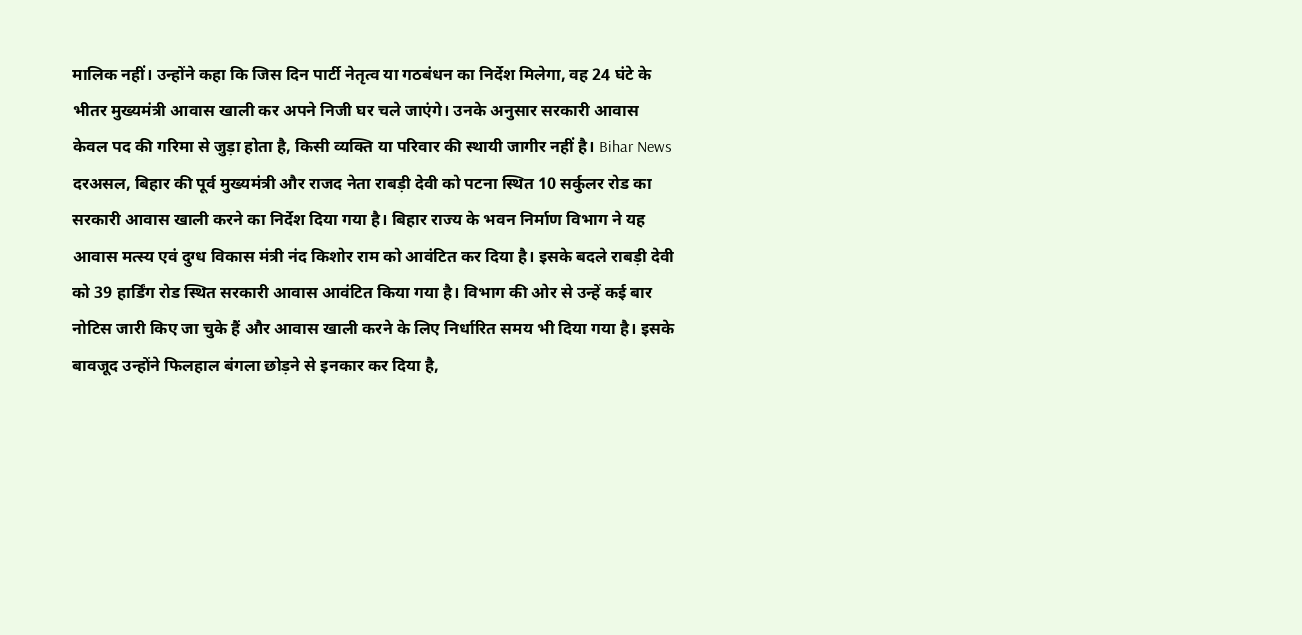मालिक नहीं। उन्होंने कहा कि जिस दिन पार्टी नेतृत्व या गठबंधन का निर्देश मिलेगा, वह 24 घंटे के भीतर मुख्यमंत्री आवास खाली कर अपने निजी घर चले जाएंगे। उनके अनुसार सरकारी आवास केवल पद की गरिमा से जुड़ा होता है, किसी व्यक्ति या परिवार की स्थायी जागीर नहीं है। Bihar News
दरअसल, बिहार की पूर्व मुख्यमंत्री और राजद नेता राबड़ी देवी को पटना स्थित 10 सर्कुलर रोड का सरकारी आवास खाली करने का निर्देश दिया गया है। बिहार राज्य के भवन निर्माण विभाग ने यह आवास मत्स्य एवं दुग्ध विकास मंत्री नंद किशोर राम को आवंटित कर दिया है। इसके बदले राबड़ी देवी को 39 हार्डिंग रोड स्थित सरकारी आवास आवंटित किया गया है। विभाग की ओर से उन्हें कई बार नोटिस जारी किए जा चुके हैं और आवास खाली करने के लिए निर्धारित समय भी दिया गया है। इसके बावजूद उन्होंने फिलहाल बंगला छोड़ने से इनकार कर दिया है,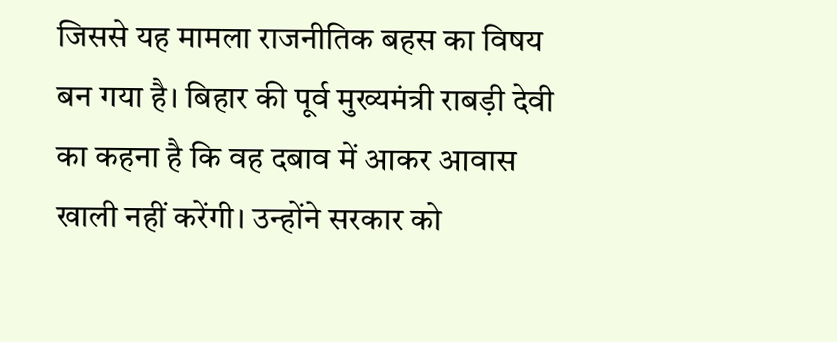जिससे यह मामला राजनीतिक बहस का विषय बन गया है। बिहार की पूर्व मुख्यमंत्री राबड़ी देवी का कहना है कि वह दबाव में आकर आवास खाली नहीं करेंगी। उन्होंने सरकार को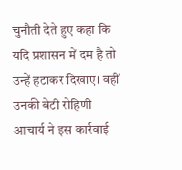चुनौती देते हुए कहा कि यदि प्रशासन में दम है तो उन्हें हटाकर दिखाए। वहीं उनकी बेटी रोहिणी आचार्य ने इस कार्रवाई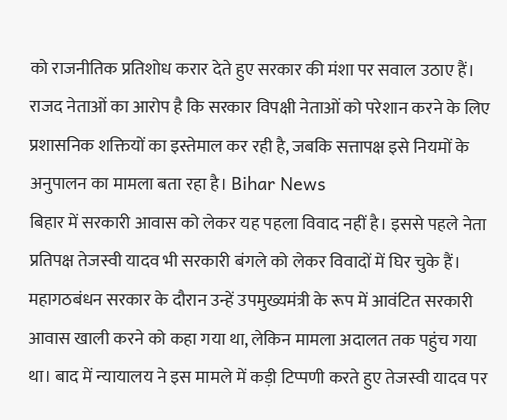को राजनीतिक प्रतिशोध करार देते हुए सरकार की मंशा पर सवाल उठाए हैं। राजद नेताओं का आरोप है कि सरकार विपक्षी नेताओं को परेशान करने के लिए प्रशासनिक शक्तियों का इस्तेमाल कर रही है, जबकि सत्तापक्ष इसे नियमों के अनुपालन का मामला बता रहा है। Bihar News
बिहार में सरकारी आवास को लेकर यह पहला विवाद नहीं है। इससे पहले नेता प्रतिपक्ष तेजस्वी यादव भी सरकारी बंगले को लेकर विवादों में घिर चुके हैं। महागठबंधन सरकार के दौरान उन्हें उपमुख्यमंत्री के रूप में आवंटित सरकारी आवास खाली करने को कहा गया था, लेकिन मामला अदालत तक पहुंच गया था। बाद में न्यायालय ने इस मामले में कड़ी टिप्पणी करते हुए तेजस्वी यादव पर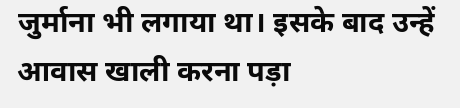जुर्माना भी लगाया था। इसके बाद उन्हें आवास खाली करना पड़ा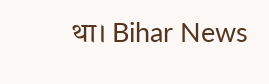था। Bihar News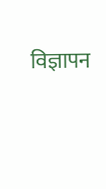विज्ञापन